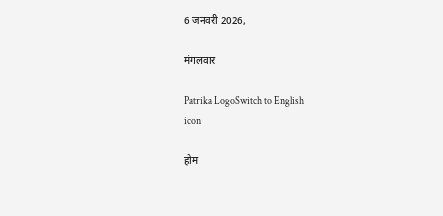6 जनवरी 2026,

मंगलवार

Patrika LogoSwitch to English
icon

होम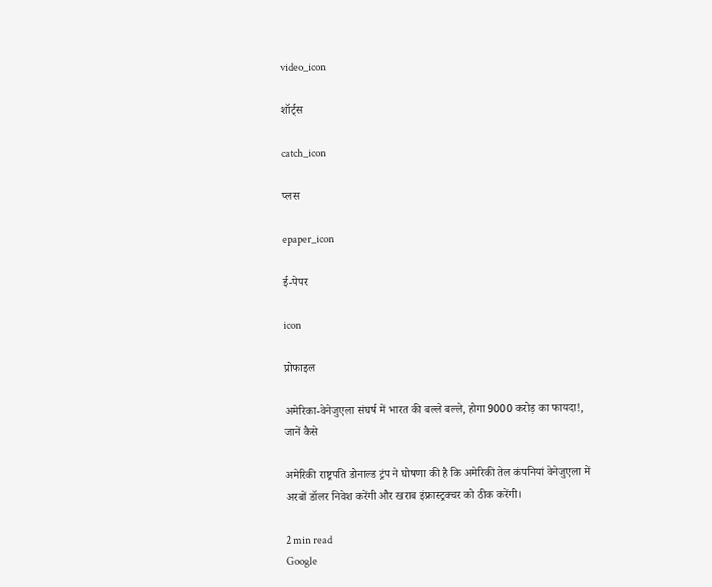video_icon

शॉर्ट्स

catch_icon

प्लस

epaper_icon

ई-पेपर

icon

प्रोफाइल

अमेरिका-वेनेजुएला संघर्ष में भारत की बल्ले बल्ले, होगा 9000 करोड़ का फायदा!, जानें कैसे

अमेरिकी राष्ट्रपति डोनाल्ड ट्रंप ने घोषणा की है कि अमेरिकी तेल कंपनियां वेनेजुएला में अरबों डॉलर निवेश करेंगी और खराब इंफ्रास्ट्रक्चर को ठीक करेंगी।

2 min read
Google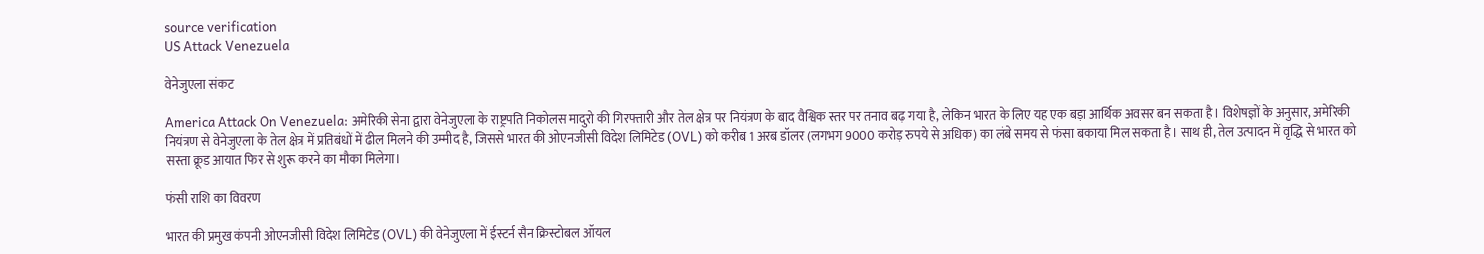source verification
US Attack Venezuela

वेनेजुएला संकट

America Attack On Venezuela: अमेरिकी सेना द्वारा वेनेजुएला के राष्ट्रपति निकोलस मादुरो की गिरफ्तारी और तेल क्षेत्र पर नियंत्रण के बाद वैश्विक स्तर पर तनाव बढ़ गया है, लेकिन भारत के लिए यह एक बड़ा आर्थिक अवसर बन सकता है। विशेषज्ञों के अनुसार, अमेरिकी नियंत्रण से वेनेजुएला के तेल क्षेत्र में प्रतिबंधों में ढील मिलने की उम्मीद है, जिससे भारत की ओएनजीसी विदेश लिमिटेड (OVL) को करीब 1 अरब डॉलर (लगभग 9000 करोड़ रुपये से अधिक) का लंबे समय से फंसा बकाया मिल सकता है। साथ ही, तेल उत्पादन में वृद्धि से भारत को सस्ता क्रूड आयात फिर से शुरू करने का मौका मिलेगा।

फंसी राशि का विवरण

भारत की प्रमुख कंपनी ओएनजीसी विदेश लिमिटेड (OVL) की वेनेजुएला में ईस्टर्न सैन क्रिस्टोबल ऑयल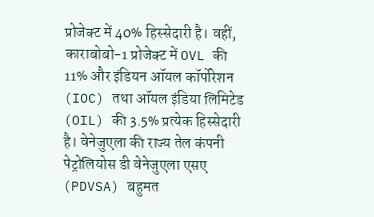प्रोजेक्ट में 40% हिस्सेदारी है। वहीं, काराबोबो-1 प्रोजेक्ट में OVL की 11% और इंडियन ऑयल कॉर्पोरेशन (IOC) तथा ऑयल इंडिया लिमिटेड (OIL) की 3.5% प्रत्येक हिस्सेदारी है। वेनेजुएला की राज्य तेल कंपनी पेट्रोलियोस डी वेनेजुएला एसए (PDVSA) बहुमत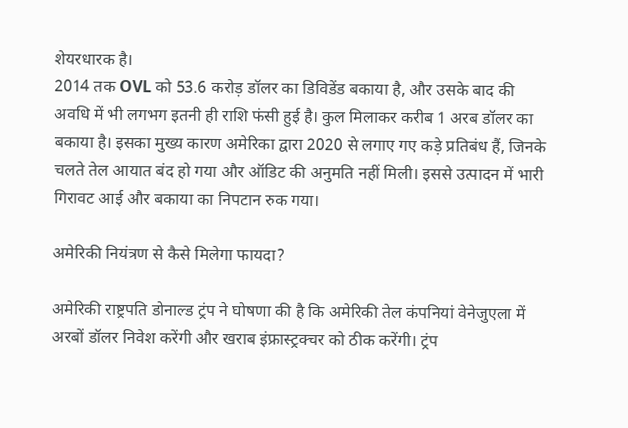शेयरधारक है।
2014 तक OVL को 53.6 करोड़ डॉलर का डिविडेंड बकाया है, और उसके बाद की अवधि में भी लगभग इतनी ही राशि फंसी हुई है। कुल मिलाकर करीब 1 अरब डॉलर का बकाया है। इसका मुख्य कारण अमेरिका द्वारा 2020 से लगाए गए कड़े प्रतिबंध हैं, जिनके चलते तेल आयात बंद हो गया और ऑडिट की अनुमति नहीं मिली। इससे उत्पादन में भारी गिरावट आई और बकाया का निपटान रुक गया।

अमेरिकी नियंत्रण से कैसे मिलेगा फायदा?

अमेरिकी राष्ट्रपति डोनाल्ड ट्रंप ने घोषणा की है कि अमेरिकी तेल कंपनियां वेनेजुएला में अरबों डॉलर निवेश करेंगी और खराब इंफ्रास्ट्रक्चर को ठीक करेंगी। ट्रंप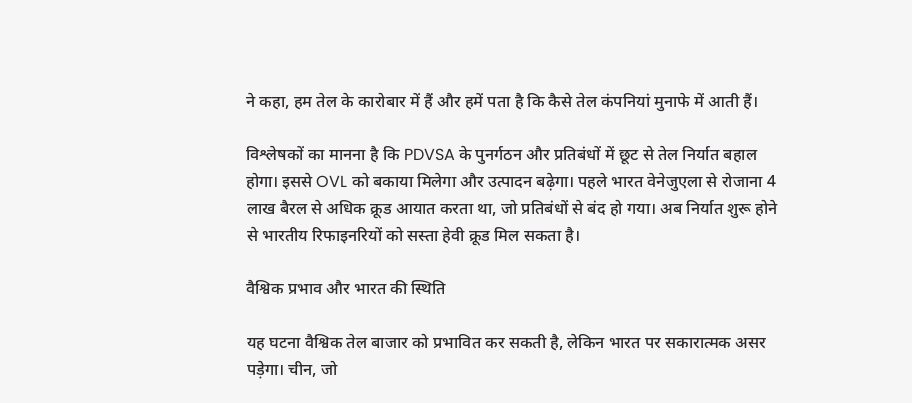ने कहा, हम तेल के कारोबार में हैं और हमें पता है कि कैसे तेल कंपनियां मुनाफे में आती हैं।

विश्लेषकों का मानना है कि PDVSA के पुनर्गठन और प्रतिबंधों में छूट से तेल निर्यात बहाल होगा। इससे OVL को बकाया मिलेगा और उत्पादन बढ़ेगा। पहले भारत वेनेजुएला से रोजाना 4 लाख बैरल से अधिक क्रूड आयात करता था, जो प्रतिबंधों से बंद हो गया। अब निर्यात शुरू होने से भारतीय रिफाइनरियों को सस्ता हेवी क्रूड मिल सकता है।

वैश्विक प्रभाव और भारत की स्थिति

यह घटना वैश्विक तेल बाजार को प्रभावित कर सकती है, लेकिन भारत पर सकारात्मक असर पड़ेगा। चीन, जो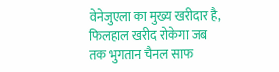वेनेजुएला का मुख्य खरीदार है, फिलहाल खरीद रोकेगा जब तक भुगतान चैनल साफ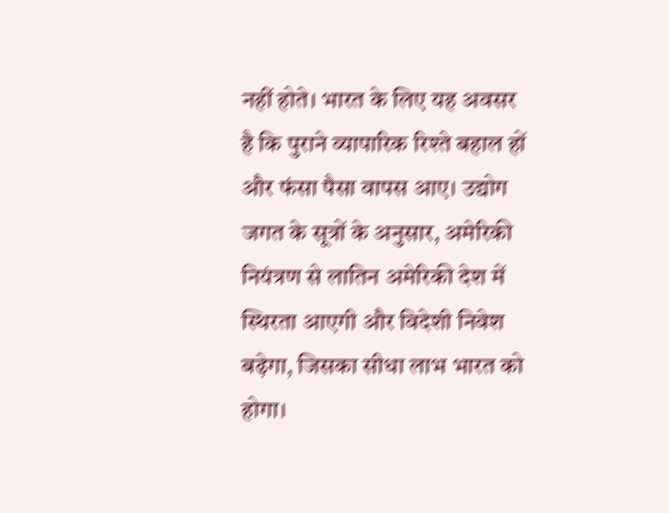नहीं होते। भारत के लिए यह अवसर है कि पुराने व्यापारिक रिश्ते बहाल हों और फंसा पैसा वापस आए। उद्योग जगत के सूत्रों के अनुसार, अमेरिकी नियंत्रण से लातिन अमेरिकी देश में स्थिरता आएगी और विदेशी निवेश बढ़ेगा, जिसका सीधा लाभ भारत को होगा।